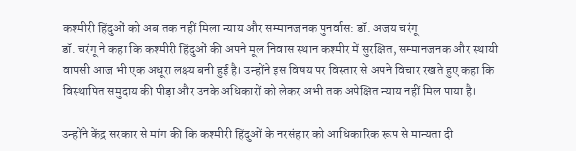कश्मीरी हिंदुओं को अब तक नहीं मिला न्याय और सम्मानजनक पुनर्वास: डॉ. अजय चरंगू
डॉ. चरंगू ने कहा कि कश्मीरी हिंदुओं की अपने मूल निवास स्थान कश्मीर में सुरक्षित, सम्मानजनक और स्थायी वापसी आज भी एक अधूरा लक्ष्य बनी हुई है। उन्होंने इस विषय पर विस्तार से अपने विचार रखते हुए कहा कि विस्थापित समुदाय की पीड़ा और उनके अधिकारों को लेकर अभी तक अपेक्षित न्याय नहीं मिल पाया है।

उन्होंने केंद्र सरकार से मांग की कि कश्मीरी हिंदुओं के नरसंहार को आधिकारिक रूप से मान्यता दी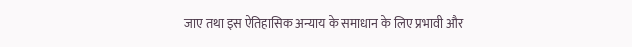जाए तथा इस ऐतिहासिक अन्याय के समाधान के लिए प्रभावी और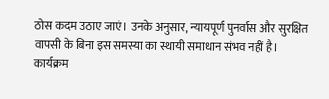ठोस कदम उठाए जाएं। उनके अनुसार, न्यायपूर्ण पुनर्वास और सुरक्षित वापसी के बिना इस समस्या का स्थायी समाधान संभव नहीं है।
कार्यक्रम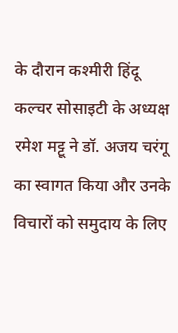के दौरान कश्मीरी हिंदू कल्चर सोसाइटी के अध्यक्ष रमेश मट्टू ने डॉ. अजय चरंगू का स्वागत किया और उनके विचारों को समुदाय के लिए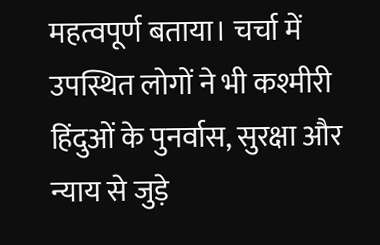महत्वपूर्ण बताया। चर्चा में उपस्थित लोगों ने भी कश्मीरी हिंदुओं के पुनर्वास, सुरक्षा और न्याय से जुड़े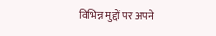विभिन्न मुद्दों पर अपने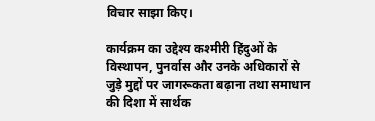विचार साझा किए।

कार्यक्रम का उद्देश्य कश्मीरी हिंदुओं के विस्थापन, पुनर्वास और उनके अधिकारों से जुड़े मुद्दों पर जागरूकता बढ़ाना तथा समाधान की दिशा में सार्थक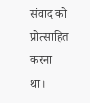संवाद को प्रोत्साहित करना था।